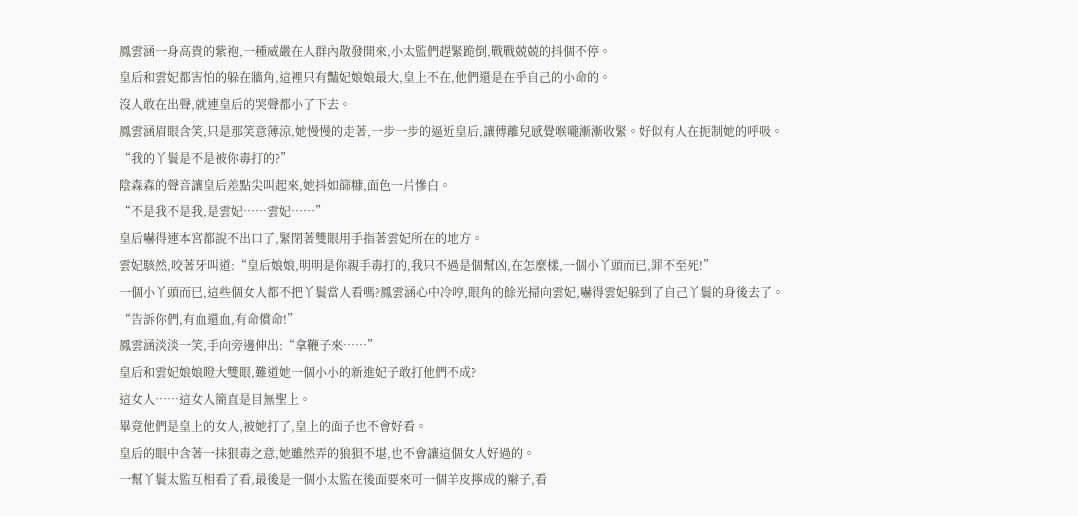鳳雲涵一身高貴的紫袍,一種威嚴在人群內散發開來,小太監們趕緊跪倒,戰戰兢兢的抖個不停。
皇后和雲妃都害怕的躲在牆角,這裡只有豔妃娘娘最大,皇上不在,他們還是在乎自己的小命的。
沒人敢在出聲,就連皇后的哭聲都小了下去。
鳳雲涵眉眼含笑,只是那笑意薄涼,她慢慢的走著,一步一步的逼近皇后,讓傅離兒感覺喉嚨漸漸收緊。好似有人在扼制她的呼吸。
“我的丫鬟是不是被你毒打的?”
陰森森的聲音讓皇后差點尖叫起來,她抖如篩糠,面色一片慘白。
“不是我不是我,是雲妃……雲妃……”
皇后嚇得連本宮都說不出口了,緊閉著雙眼用手指著雲妃所在的地方。
雲妃駭然,咬著牙叫道:“皇后娘娘,明明是你親手毒打的,我只不過是個幫凶,在怎麼樣,一個小丫頭而已,罪不至死!”
一個小丫頭而已,這些個女人都不把丫鬟當人看嗎?鳳雲涵心中冷哼,眼角的餘光掃向雲妃,嚇得雲妃躲到了自己丫鬟的身後去了。
“告訴你們,有血還血,有命償命!”
鳳雲涵淡淡一笑,手向旁邊伸出:“拿鞭子來……”
皇后和雲妃娘娘瞪大雙眼,難道她一個小小的新進妃子敢打他們不成?
這女人……這女人簡直是目無聖上。
畢竟他們是皇上的女人,被她打了,皇上的面子也不會好看。
皇后的眼中含著一抹狠毒之意,她雖然弄的狼狽不堪,也不會讓這個女人好過的。
一幫丫鬟太監互相看了看,最後是一個小太監在後面要來可一個羊皮擰成的辮子,看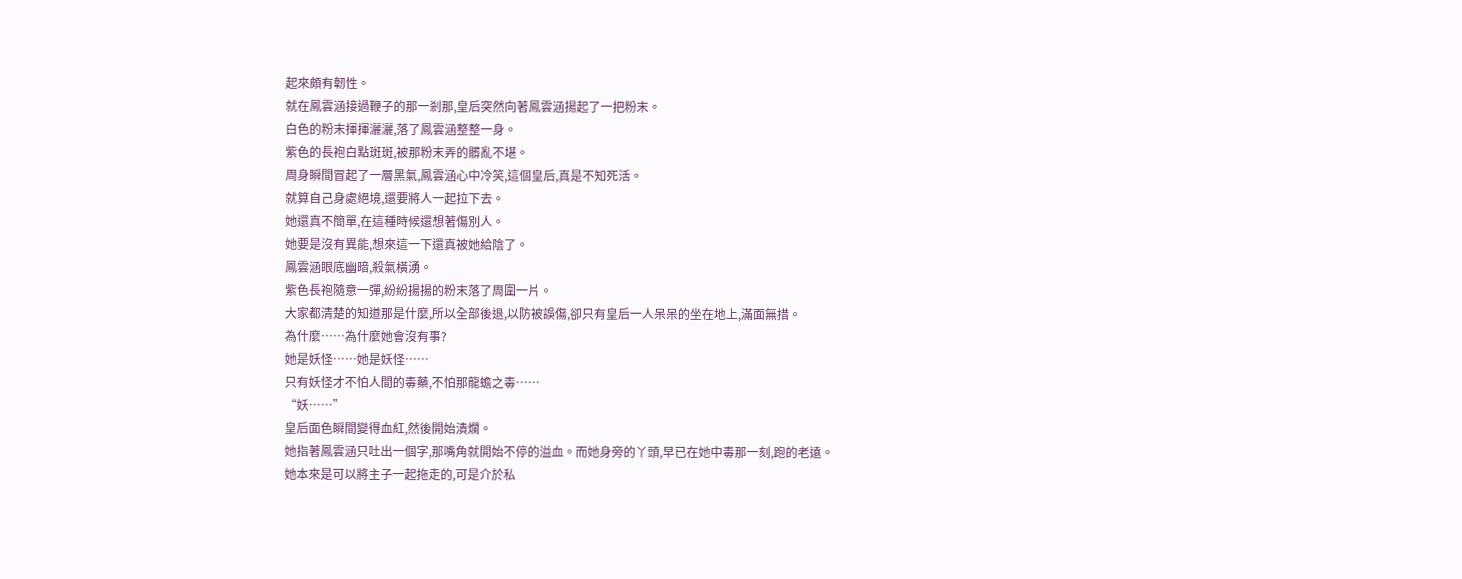起來頗有韌性。
就在鳳雲涵接過鞭子的那一剎那,皇后突然向著鳳雲涵揚起了一把粉末。
白色的粉末揮揮灑灑,落了鳳雲涵整整一身。
紫色的長袍白點斑斑,被那粉末弄的髒亂不堪。
周身瞬間冒起了一層黑氣,鳳雲涵心中冷笑,這個皇后,真是不知死活。
就算自己身處絕境,還要將人一起拉下去。
她還真不簡單,在這種時候還想著傷別人。
她要是沒有異能,想來這一下還真被她給陰了。
鳳雲涵眼底幽暗,殺氣橫湧。
紫色長袍隨意一彈,紛紛揚揚的粉末落了周圍一片。
大家都清楚的知道那是什麼,所以全部後退,以防被誤傷,卻只有皇后一人呆呆的坐在地上,滿面無措。
為什麼……為什麼她會沒有事?
她是妖怪……她是妖怪……
只有妖怪才不怕人間的毒藥,不怕那龍蟾之毒……
“妖……”
皇后面色瞬間變得血紅,然後開始潰爛。
她指著鳳雲涵只吐出一個字,那嘴角就開始不停的溢血。而她身旁的丫頭,早已在她中毒那一刻,跑的老遠。
她本來是可以將主子一起拖走的,可是介於私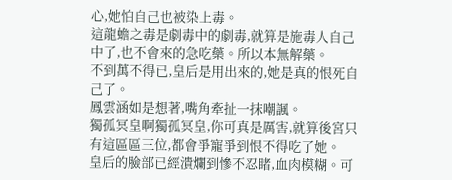心,她怕自己也被染上毒。
這龍蟾之毒是劇毒中的劇毒,就算是施毒人自己中了,也不會來的急吃藥。所以本無解藥。
不到萬不得已,皇后是用出來的,她是真的恨死自己了。
鳳雲涵如是想著,嘴角牽扯一抹嘲諷。
獨孤冥皇啊獨孤冥皇,你可真是厲害,就算後宮只有這區區三位,都會爭寵爭到恨不得吃了她。
皇后的臉部已經潰爛到慘不忍睹,血肉模糊。可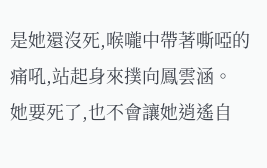是她還沒死,喉嚨中帶著嘶啞的痛吼,站起身來撲向鳳雲涵。
她要死了,也不會讓她逍遙自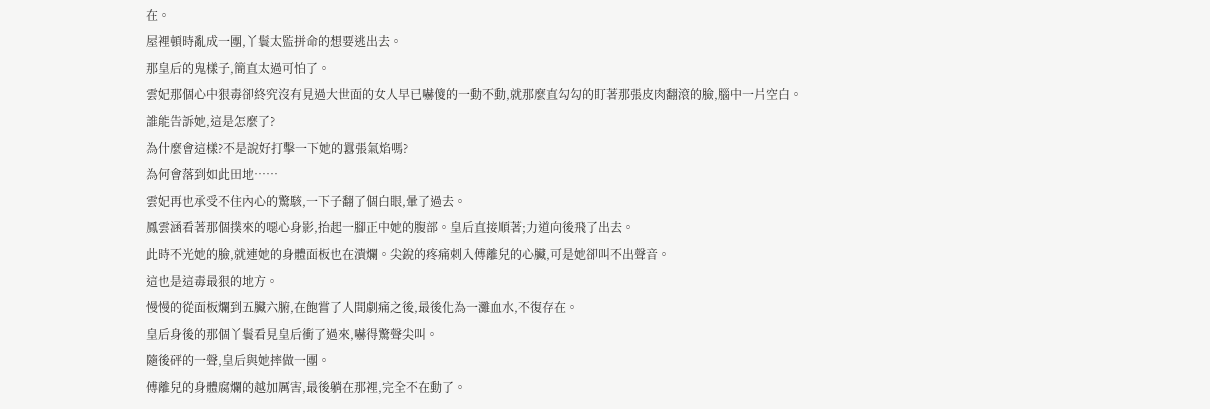在。
屋裡頓時亂成一團,丫鬟太監拼命的想要逃出去。
那皇后的鬼樣子,簡直太過可怕了。
雲妃那個心中狠毒卻終究沒有見過大世面的女人早已嚇傻的一動不動,就那麼直勾勾的盯著那張皮肉翻滾的臉,腦中一片空白。
誰能告訴她,這是怎麼了?
為什麼會這樣?不是說好打擊一下她的囂張氣焰嗎?
為何會落到如此田地……
雲妃再也承受不住內心的驚駭,一下子翻了個白眼,暈了過去。
鳳雲涵看著那個撲來的噁心身影,抬起一腳正中她的腹部。皇后直接順著;力道向後飛了出去。
此時不光她的臉,就連她的身體面板也在潰爛。尖銳的疼痛刺入傅離兒的心臟,可是她卻叫不出聲音。
這也是這毒最狠的地方。
慢慢的從面板爛到五臟六腑,在飽嘗了人間劇痛之後,最後化為一灘血水,不復存在。
皇后身後的那個丫鬟看見皇后衝了過來,嚇得驚聲尖叫。
隨後砰的一聲,皇后與她摔做一團。
傅離兒的身體腐爛的越加厲害,最後躺在那裡,完全不在動了。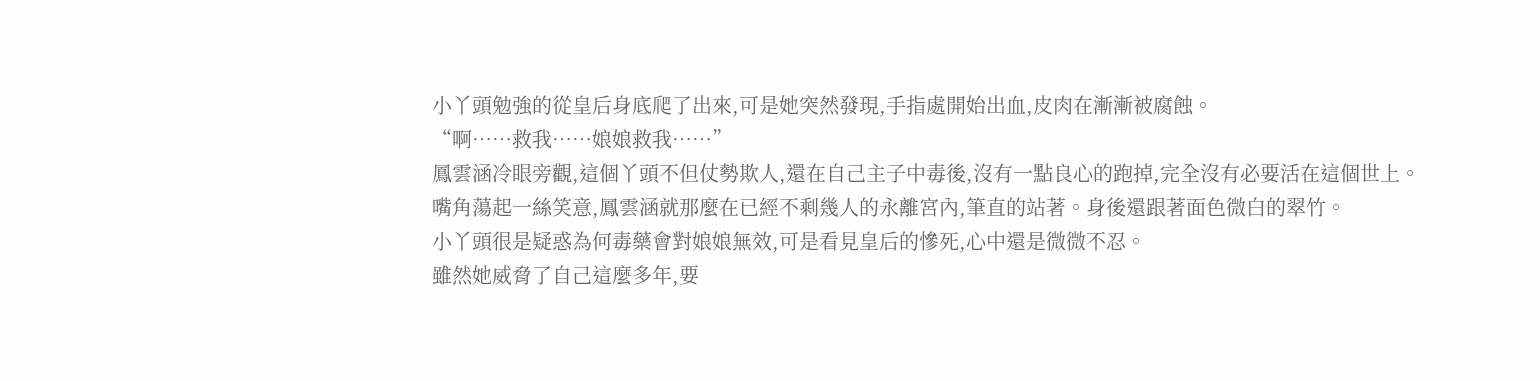小丫頭勉強的從皇后身底爬了出來,可是她突然發現,手指處開始出血,皮肉在漸漸被腐蝕。
“啊……救我……娘娘救我……”
鳳雲涵冷眼旁觀,這個丫頭不但仗勢欺人,還在自己主子中毒後,沒有一點良心的跑掉,完全沒有必要活在這個世上。
嘴角蕩起一絲笑意,鳳雲涵就那麼在已經不剩幾人的永離宮內,筆直的站著。身後還跟著面色微白的翠竹。
小丫頭很是疑惑為何毒藥會對娘娘無效,可是看見皇后的慘死,心中還是微微不忍。
雖然她威脅了自己這麼多年,要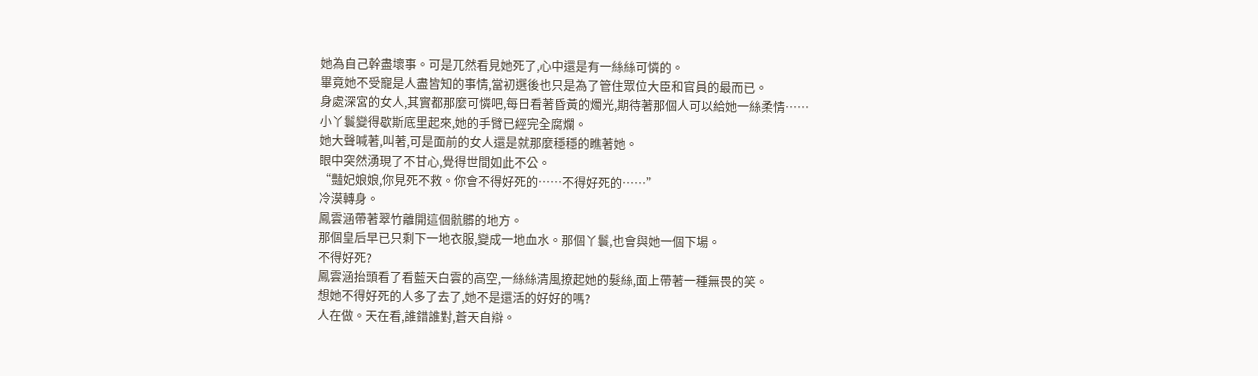她為自己幹盡壞事。可是兀然看見她死了,心中還是有一絲絲可憐的。
畢竟她不受寵是人盡皆知的事情,當初選後也只是為了管住眾位大臣和官員的最而已。
身處深宮的女人,其實都那麼可憐吧,每日看著昏黃的燭光,期待著那個人可以給她一絲柔情……
小丫鬟變得歇斯底里起來,她的手臂已經完全腐爛。
她大聲喊著,叫著,可是面前的女人還是就那麼穩穩的瞧著她。
眼中突然湧現了不甘心,覺得世間如此不公。
“豔妃娘娘,你見死不救。你會不得好死的……不得好死的……”
冷漠轉身。
鳳雲涵帶著翠竹離開這個骯髒的地方。
那個皇后早已只剩下一地衣服,變成一地血水。那個丫鬟,也會與她一個下場。
不得好死?
鳳雲涵抬頭看了看藍天白雲的高空,一絲絲清風撩起她的髮絲,面上帶著一種無畏的笑。
想她不得好死的人多了去了,她不是還活的好好的嗎?
人在做。天在看,誰錯誰對,蒼天自辯。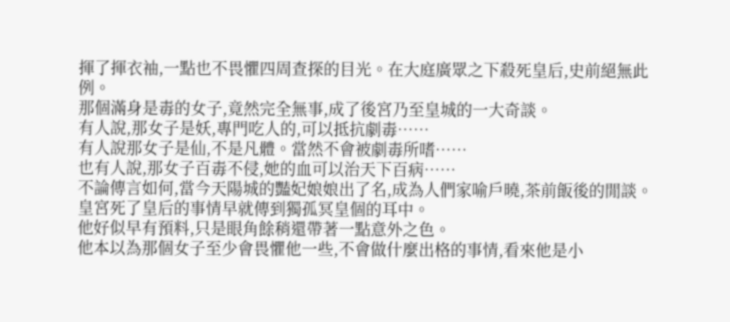揮了揮衣袖,一點也不畏懼四周查探的目光。在大庭廣眾之下殺死皇后,史前絕無此例。
那個滿身是毒的女子,竟然完全無事,成了後宮乃至皇城的一大奇談。
有人說,那女子是妖,專門吃人的,可以抵抗劇毒……
有人說那女子是仙,不是凡體。當然不會被劇毒所嗜……
也有人說,那女子百毒不侵,她的血可以治天下百病……
不論傳言如何,當今天陽城的豔妃娘娘出了名,成為人們家喻戶曉,茶前飯後的閒談。
皇宮死了皇后的事情早就傳到獨孤冥皇個的耳中。
他好似早有預料,只是眼角餘稍還帶著一點意外之色。
他本以為那個女子至少會畏懼他一些,不會做什麼出格的事情,看來他是小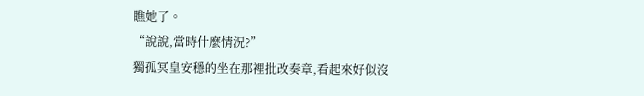瞧她了。
“說說,當時什麼情況?”
獨孤冥皇安穩的坐在那裡批改奏章,看起來好似沒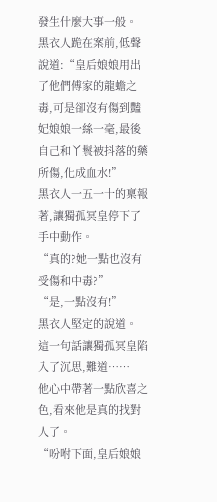發生什麼大事一般。
黑衣人跪在案前,低聲說道:“皇后娘娘用出了他們傅家的龍蟾之毒,可是卻沒有傷到豔妃娘娘一絲一毫,最後自己和丫鬟被抖落的藥所傷,化成血水!”
黑衣人一五一十的稟報著,讓獨孤冥皇停下了手中動作。
“真的?她一點也沒有受傷和中毒?”
“是,一點沒有!”
黑衣人堅定的說道。
這一句話讓獨孤冥皇陷入了沉思,難道……
他心中帶著一點欣喜之色,看來他是真的找對人了。
“吩咐下面,皇后娘娘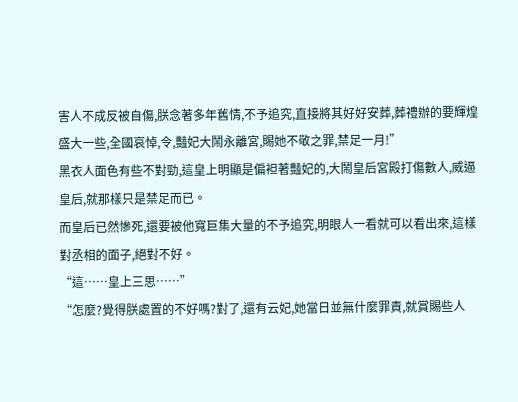害人不成反被自傷,朕念著多年舊情,不予追究,直接將其好好安葬,葬禮辦的要輝煌盛大一些,全國哀悼,令,豔妃大鬧永離宮,賜她不敬之罪,禁足一月!”
黑衣人面色有些不對勁,這皇上明顯是偏袒著豔妃的,大鬧皇后宮殿打傷數人,威逼皇后,就那樣只是禁足而已。
而皇后已然慘死,還要被他寬巨集大量的不予追究,明眼人一看就可以看出來,這樣對丞相的面子,絕對不好。
“這……皇上三思……”
“怎麼?覺得朕處置的不好嗎?對了,還有云妃,她當日並無什麼罪責,就賞賜些人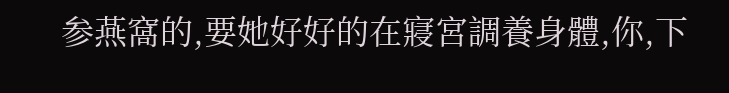参燕窩的,要她好好的在寢宮調養身體,你,下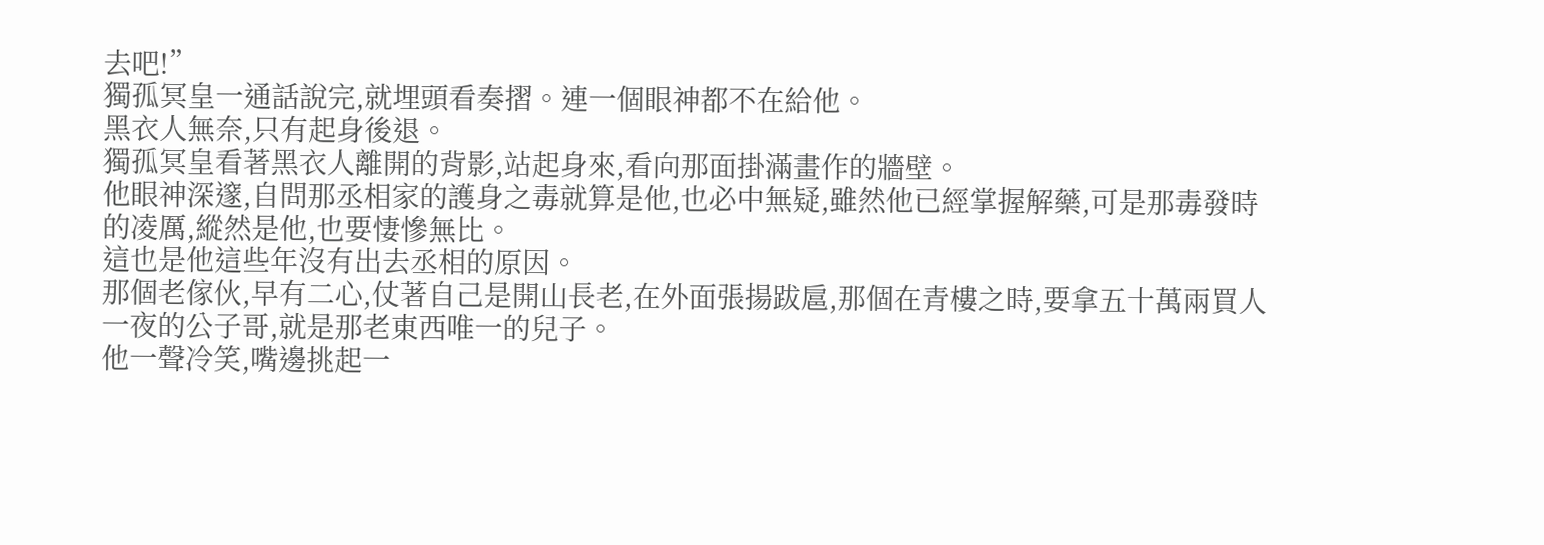去吧!”
獨孤冥皇一通話說完,就埋頭看奏摺。連一個眼神都不在給他。
黑衣人無奈,只有起身後退。
獨孤冥皇看著黑衣人離開的背影,站起身來,看向那面掛滿畫作的牆壁。
他眼神深邃,自問那丞相家的護身之毒就算是他,也必中無疑,雖然他已經掌握解藥,可是那毒發時的凌厲,縱然是他,也要悽慘無比。
這也是他這些年沒有出去丞相的原因。
那個老傢伙,早有二心,仗著自己是開山長老,在外面張揚跋扈,那個在青樓之時,要拿五十萬兩買人一夜的公子哥,就是那老東西唯一的兒子。
他一聲冷笑,嘴邊挑起一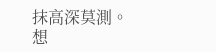抹高深莫測。
想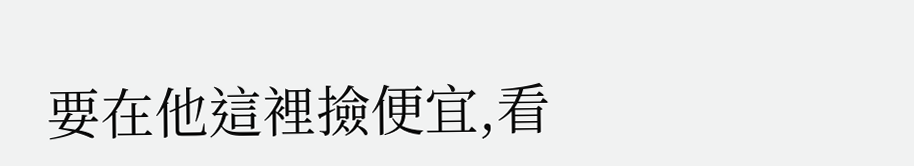要在他這裡撿便宜,看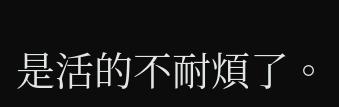是活的不耐煩了。